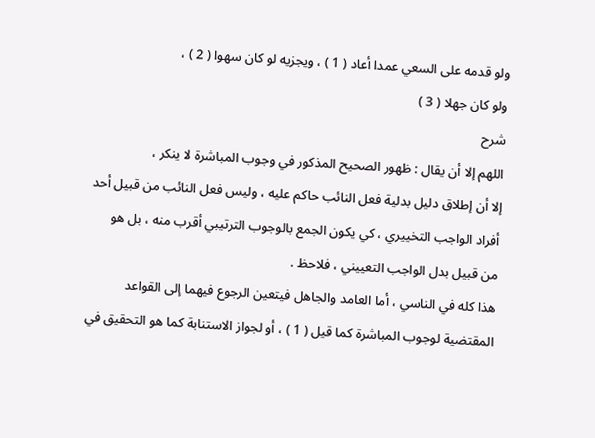ولو قدمه على السعي عمدا أعاد ( 1 ) ، ويجزيه لو كان سهوا ( 2 ) ،
ولو كان جهلا ( 3 )
شرح
اللهم إلا أن يقال : ظهور الصحيح المذكور في وجوب المباشرة لا ينكر ،
إلا أن إطلاق دليل بدلية فعل النائب حاكم عليه ، وليس فعل النائب من قبيل أحد
أفراد الواجب التخييري ، كي يكون الجمع بالوجوب الترتيبي أقرب منه ، بل هو
من قبيل بدل الواجب التعييني ، فلاحظ .
هذا كله في الناسي ، أما العامد والجاهل فيتعين الرجوع فيهما إلى القواعد
المقتضية لوجوب المباشرة كما قيل ( 1 ) ، أو لجواز الاستنابة كما هو التحقيق في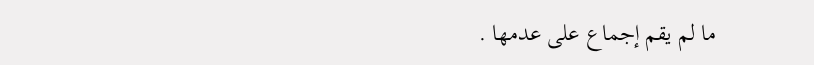ما لم يقم إجماع على عدمها .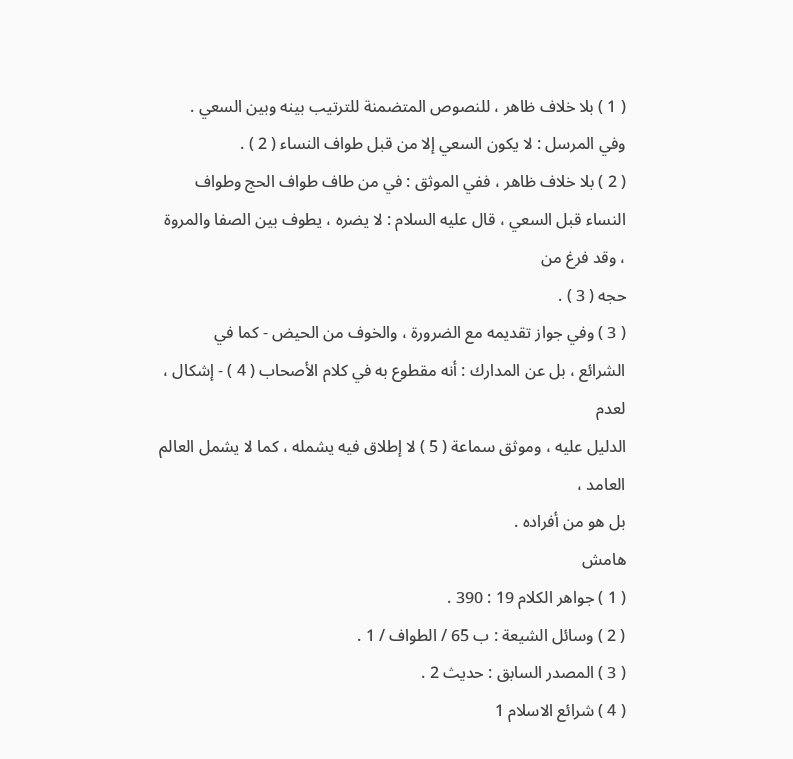( 1 ) بلا خلاف ظاهر ، للنصوص المتضمنة للترتيب بينه وبين السعي .
وفي المرسل : لا يكون السعي إلا من قبل طواف النساء ( 2 ) .
( 2 ) بلا خلاف ظاهر ، ففي الموثق : في من طاف طواف الحج وطواف
النساء قبل السعي ، قال عليه السلام : لا يضره ، يطوف بين الصفا والمروة ، وقد فرغ من
حجه ( 3 ) .
( 3 ) وفي جواز تقديمه مع الضرورة ، والخوف من الحيض - كما في
الشرائع ، بل عن المدارك : أنه مقطوع به في كلام الأصحاب ( 4 ) - إشكال ، لعدم
الدليل عليه ، وموثق سماعة ( 5 ) لا إطلاق فيه يشمله ، كما لا يشمل العالم العامد ،
بل هو من أفراده .
هامش
( 1 ) جواهر الكلام 19 : 390 .
( 2 ) وسائل الشيعة : ب 65 / الطواف / 1 .
( 3 ) المصدر السابق : حديث 2 .
( 4 ) شرائع الاسلام 1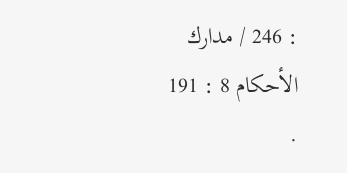: 246 / مدارك الأحكام 8 : 191 .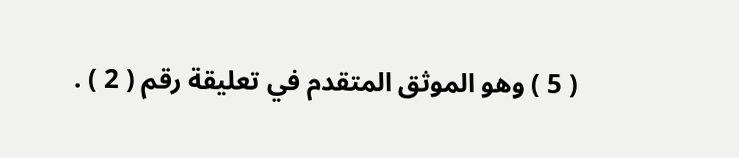( 5 ) وهو الموثق المتقدم في تعليقة رقم ( 2 ) .